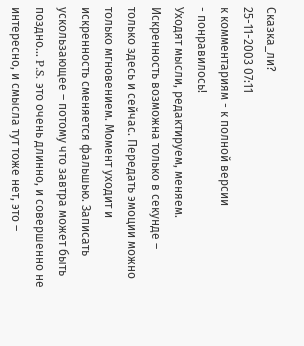Сказка_ли?
25-11-2003 07:11
к комментариям - к полной версии
- понравилось!
Уходят мысли, редактируем, меняем. Искренность возможна только в секунде – только здесь и сейчас. Передать эмоции можно только мгновением. Момент уходит и искренность сменяется фальшью. Записать ускользающее – потому что завтра может быть поздно… P.S. это очень длинно, и совершенно не интересно, и смысла тут тоже нет, это –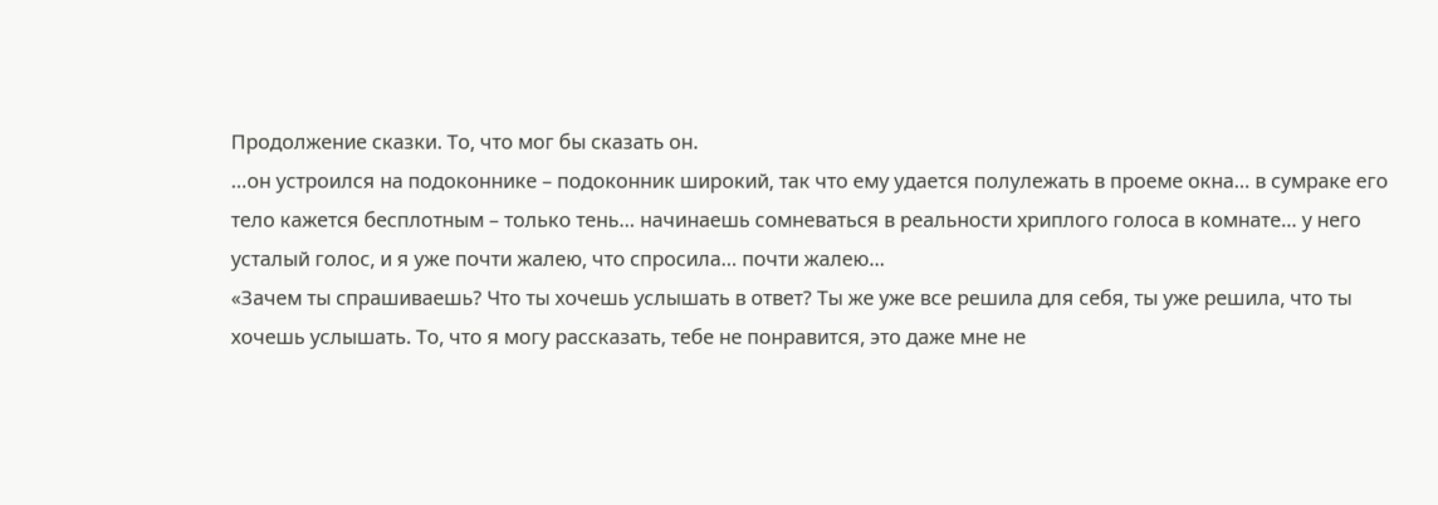Продолжение сказки. То, что мог бы сказать он.
…он устроился на подоконнике – подоконник широкий, так что ему удается полулежать в проеме окна… в сумраке его тело кажется бесплотным – только тень… начинаешь сомневаться в реальности хриплого голоса в комнате… у него усталый голос, и я уже почти жалею, что спросила… почти жалею…
«Зачем ты спрашиваешь? Что ты хочешь услышать в ответ? Ты же уже все решила для себя, ты уже решила, что ты хочешь услышать. То, что я могу рассказать, тебе не понравится, это даже мне не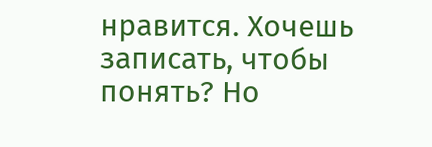нравится. Хочешь записать, чтобы понять? Но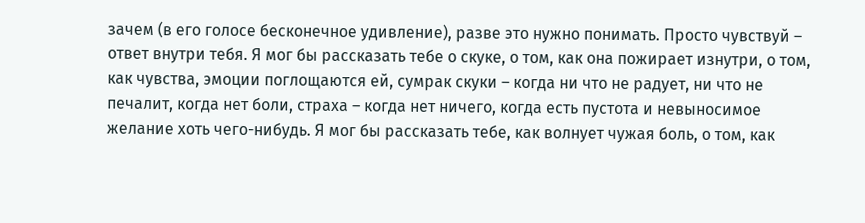зачем (в его голосе бесконечное удивление), разве это нужно понимать. Просто чувствуй – ответ внутри тебя. Я мог бы рассказать тебе о скуке, о том, как она пожирает изнутри, о том, как чувства, эмоции поглощаются ей, сумрак скуки – когда ни что не радует, ни что не печалит, когда нет боли, страха – когда нет ничего, когда есть пустота и невыносимое желание хоть чего-нибудь. Я мог бы рассказать тебе, как волнует чужая боль, о том, как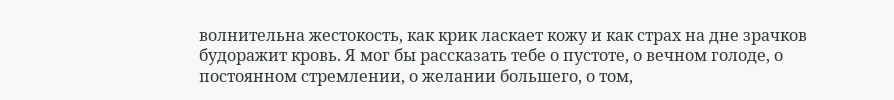волнительна жестокость, как крик ласкает кожу и как страх на дне зрачков будоражит кровь. Я мог бы рассказать тебе о пустоте, о вечном голоде, о постоянном стремлении, о желании большего, о том,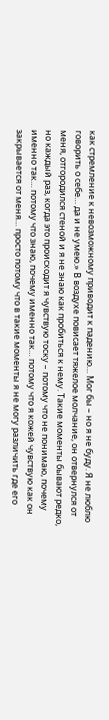как стремление к невозможному приводит к падению… Мог бы – но я не буду. Я не люблю говорить о себе… да и не умею.» В воздухе повисает тяжелое молчание, он отвернулся от меня, отгородился стеной и я не знаю как пробиться к нему. Такие моменты бывают редко, но каждый раз, когда это происходит я чувствую тоску – потому что не понимаю, почему именно так… потому что знаю, почему именно так… потому что я кожей чувствую как он закрывается от меня… просто потому что в такие моменты я не могу различить где его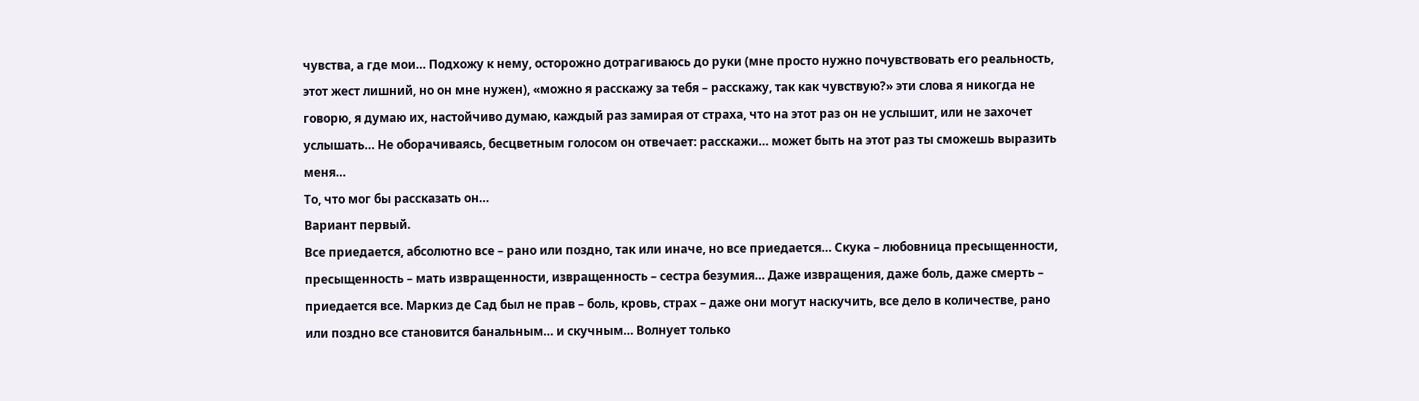чувства, а где мои… Подхожу к нему, осторожно дотрагиваюсь до руки (мне просто нужно почувствовать его реальность, этот жест лишний, но он мне нужен), «можно я расскажу за тебя – расскажу, так как чувствую?» эти слова я никогда не говорю, я думаю их, настойчиво думаю, каждый раз замирая от страха, что на этот раз он не услышит, или не захочет услышать… Не оборачиваясь, бесцветным голосом он отвечает: расскажи… может быть на этот раз ты сможешь выразить меня…
То, что мог бы рассказать он…
Вариант первый.
Все приедается, абсолютно все – рано или поздно, так или иначе, но все приедается… Скука – любовница пресыщенности, пресыщенность – мать извращенности, извращенность – сестра безумия… Даже извращения, даже боль, даже смерть – приедается все. Маркиз де Сад был не прав – боль, кровь, страх – даже они могут наскучить, все дело в количестве, рано или поздно все становится банальным… и скучным… Волнует только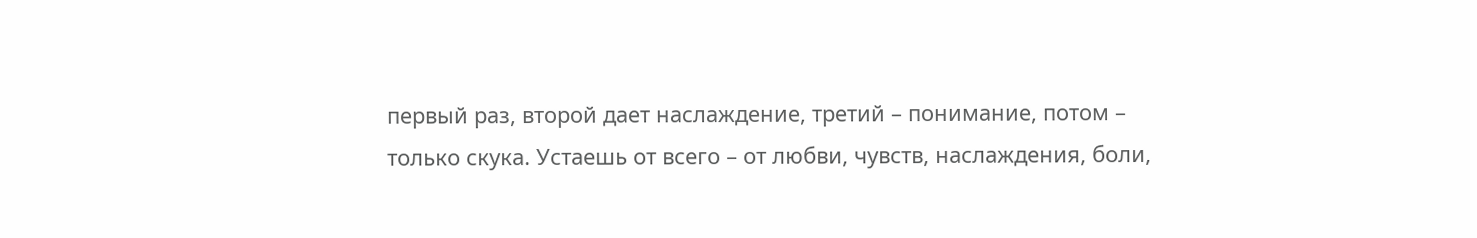первый раз, второй дает наслаждение, третий – понимание, потом – только скука. Устаешь от всего – от любви, чувств, наслаждения, боли,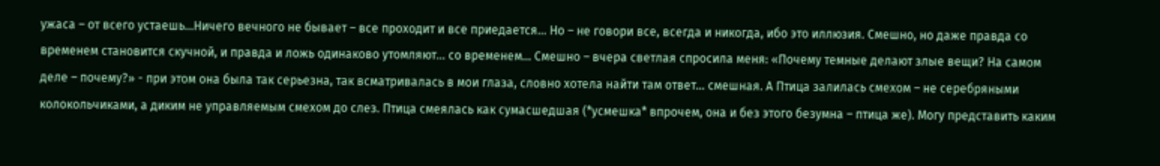ужаса – от всего устаешь…Ничего вечного не бывает – все проходит и все приедается… Но – не говори все, всегда и никогда, ибо это иллюзия. Смешно, но даже правда со временем становится скучной, и правда и ложь одинаково утомляют… со временем… Смешно – вчера светлая спросила меня: «Почему темные делают злые вещи? На самом деле – почему?» - при этом она была так серьезна, так всматривалась в мои глаза, словно хотела найти там ответ… смешная. А Птица залилась смехом – не серебряными колокольчиками, а диким не управляемым смехом до слез. Птица смеялась как сумасшедшая (*усмешка* впрочем, она и без этого безумна – птица же). Могу представить каким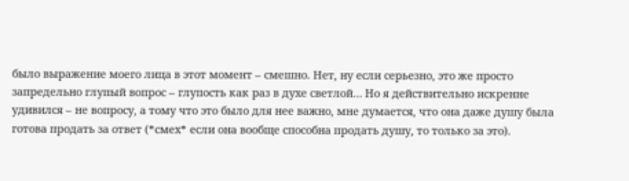было выражение моего лица в этот момент – смешно. Нет, ну если серьезно, это же просто запредельно глупый вопрос – глупость как раз в духе светлой… Но я действительно искренне удивился – не вопросу, а тому что это было для нее важно, мне думается, что она даже душу была готова продать за ответ (*смех* если она вообще способна продать душу, то только за это).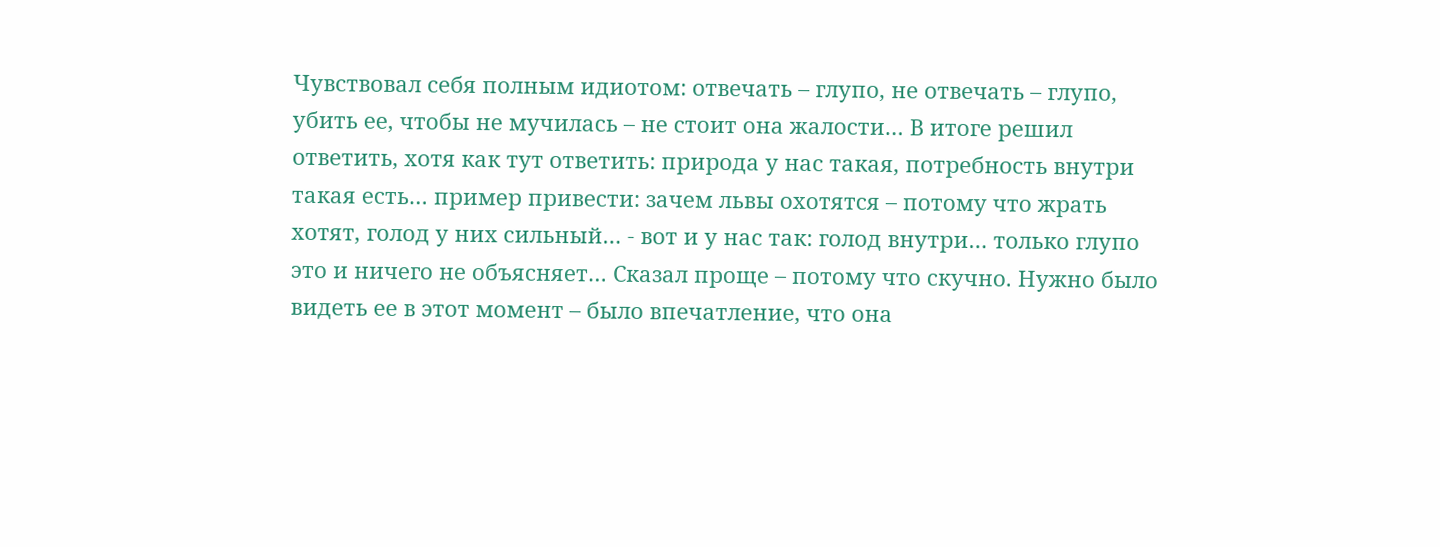Чувствовал себя полным идиотом: отвечать – глупо, не отвечать – глупо, убить ее, чтобы не мучилась – не стоит она жалости… В итоге решил ответить, хотя как тут ответить: природа у нас такая, потребность внутри такая есть… пример привести: зачем львы охотятся – потому что жрать хотят, голод у них сильный… - вот и у нас так: голод внутри… только глупо это и ничего не объясняет… Сказал проще – потому что скучно. Нужно было видеть ее в этот момент – было впечатление, что она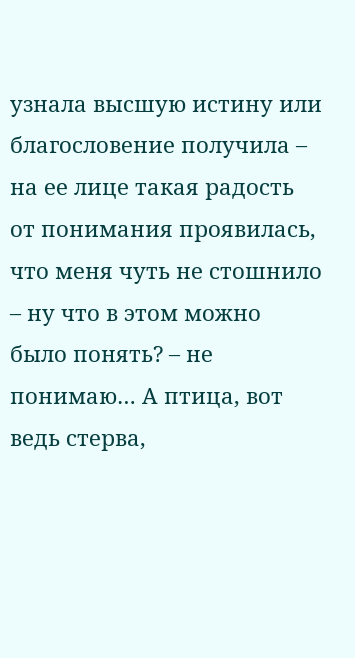узнала высшую истину или благословение получила – на ее лице такая радость от понимания проявилась, что меня чуть не стошнило – ну что в этом можно было понять? – не понимаю… А птица, вот ведь стерва,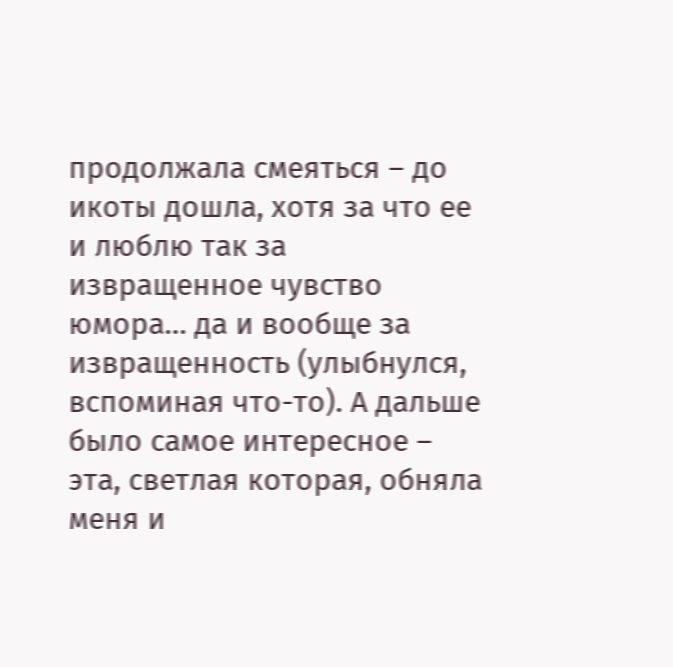продолжала смеяться – до икоты дошла, хотя за что ее и люблю так за извращенное чувство юмора… да и вообще за извращенность (улыбнулся, вспоминая что-то). А дальше было самое интересное – эта, светлая которая, обняла меня и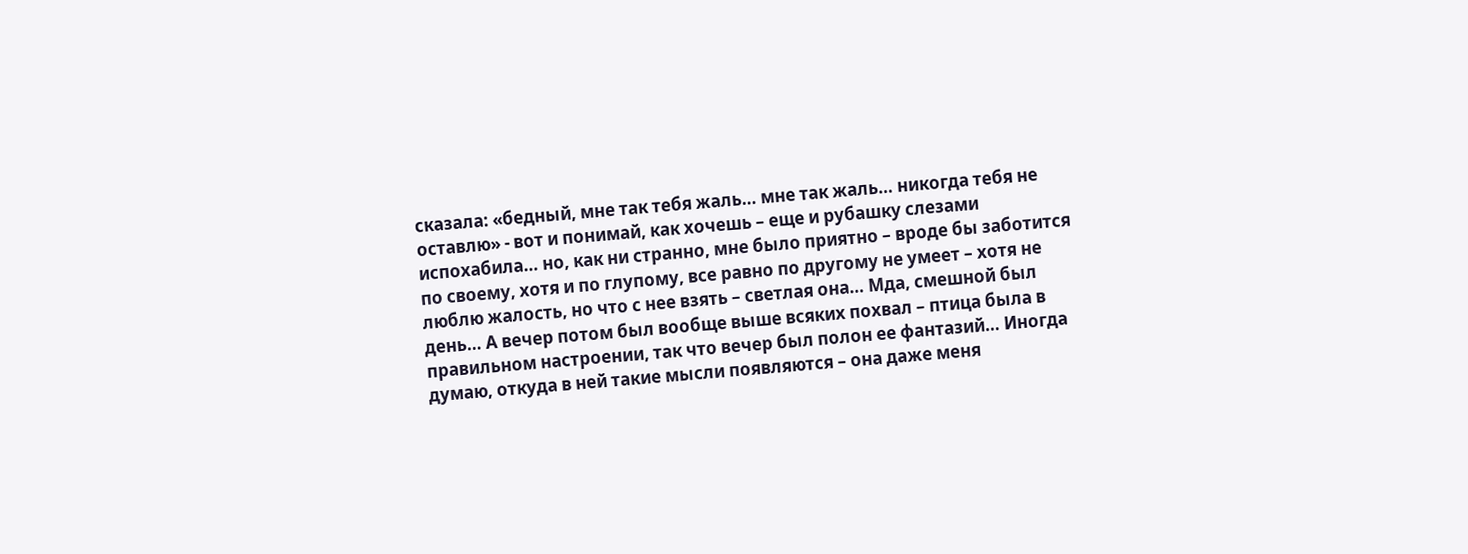сказала: «бедный, мне так тебя жаль… мне так жаль… никогда тебя не оставлю» - вот и понимай, как хочешь – еще и рубашку слезами испохабила… но, как ни странно, мне было приятно – вроде бы заботится по своему, хотя и по глупому, все равно по другому не умеет – хотя не люблю жалость, но что с нее взять – светлая она… Мда, смешной был день… А вечер потом был вообще выше всяких похвал – птица была в правильном настроении, так что вечер был полон ее фантазий… Иногда думаю, откуда в ней такие мысли появляются – она даже меня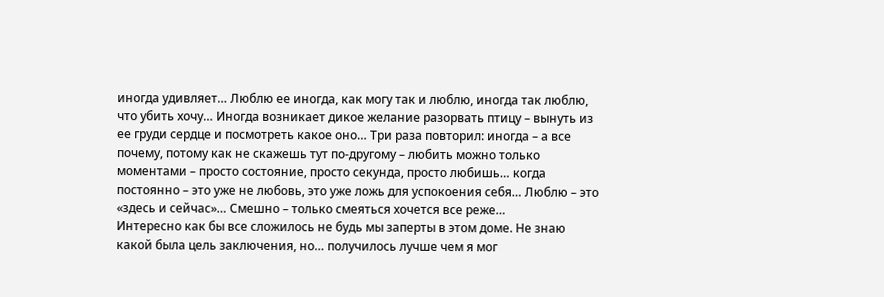иногда удивляет… Люблю ее иногда, как могу так и люблю, иногда так люблю, что убить хочу… Иногда возникает дикое желание разорвать птицу – вынуть из ее груди сердце и посмотреть какое оно… Три раза повторил: иногда – а все почему, потому как не скажешь тут по-другому – любить можно только моментами – просто состояние, просто секунда, просто любишь… когда постоянно – это уже не любовь, это уже ложь для успокоения себя… Люблю – это «здесь и сейчас»… Смешно – только смеяться хочется все реже…
Интересно как бы все сложилось не будь мы заперты в этом доме. Не знаю какой была цель заключения, но… получилось лучше чем я мог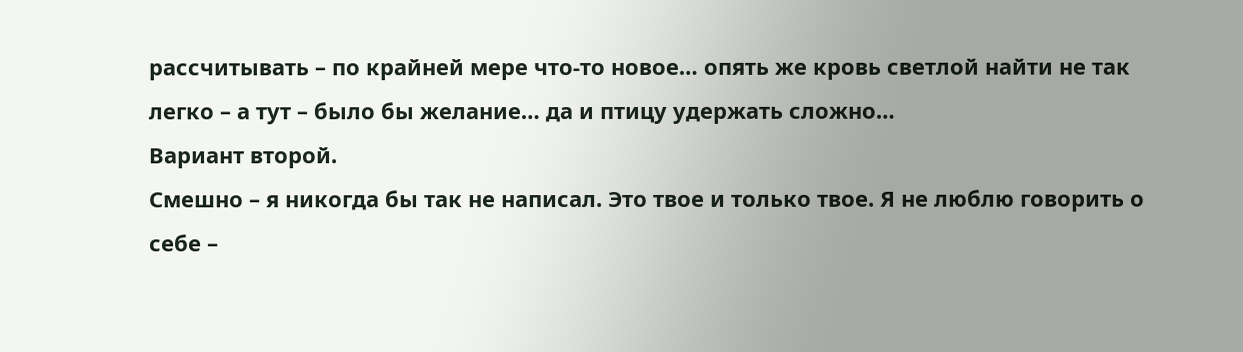рассчитывать – по крайней мере что-то новое… опять же кровь светлой найти не так легко – а тут – было бы желание… да и птицу удержать сложно…
Вариант второй.
Смешно – я никогда бы так не написал. Это твое и только твое. Я не люблю говорить о себе –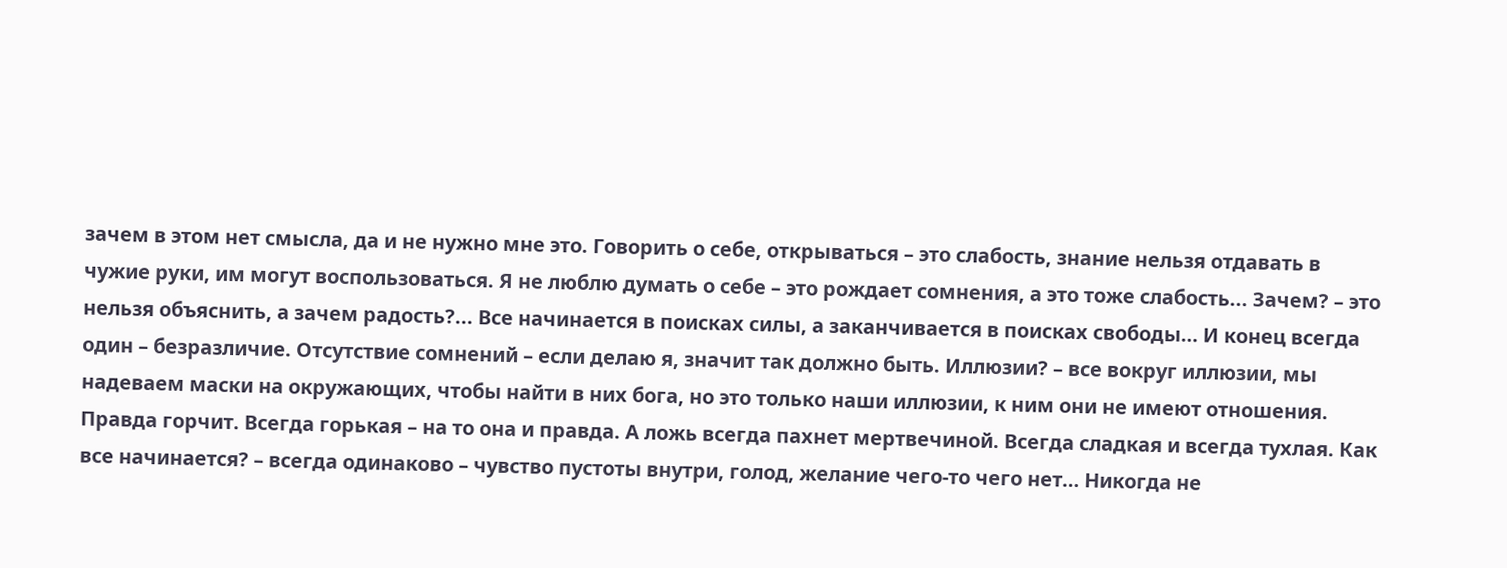зачем в этом нет смысла, да и не нужно мне это. Говорить о себе, открываться – это слабость, знание нельзя отдавать в чужие руки, им могут воспользоваться. Я не люблю думать о себе – это рождает сомнения, а это тоже слабость... Зачем? – это нельзя объяснить, а зачем радость?... Все начинается в поисках силы, а заканчивается в поисках свободы… И конец всегда один – безразличие. Отсутствие сомнений – если делаю я, значит так должно быть. Иллюзии? – все вокруг иллюзии, мы надеваем маски на окружающих, чтобы найти в них бога, но это только наши иллюзии, к ним они не имеют отношения. Правда горчит. Всегда горькая – на то она и правда. А ложь всегда пахнет мертвечиной. Всегда сладкая и всегда тухлая. Как все начинается? – всегда одинаково – чувство пустоты внутри, голод, желание чего-то чего нет… Никогда не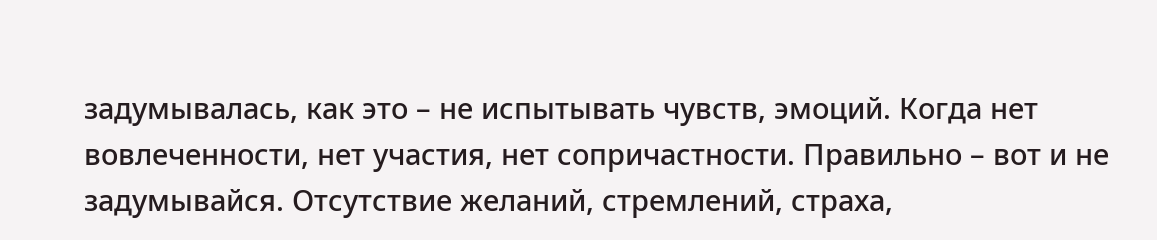задумывалась, как это – не испытывать чувств, эмоций. Когда нет вовлеченности, нет участия, нет сопричастности. Правильно – вот и не задумывайся. Отсутствие желаний, стремлений, страха,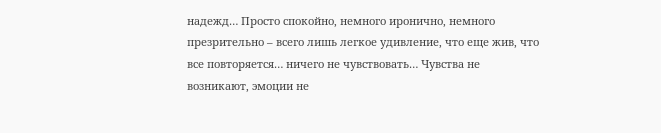надежд… Просто спокойно, немного иронично, немного презрительно – всего лишь легкое удивление, что еще жив, что все повторяется… ничего не чувствовать… Чувства не возникают, эмоции не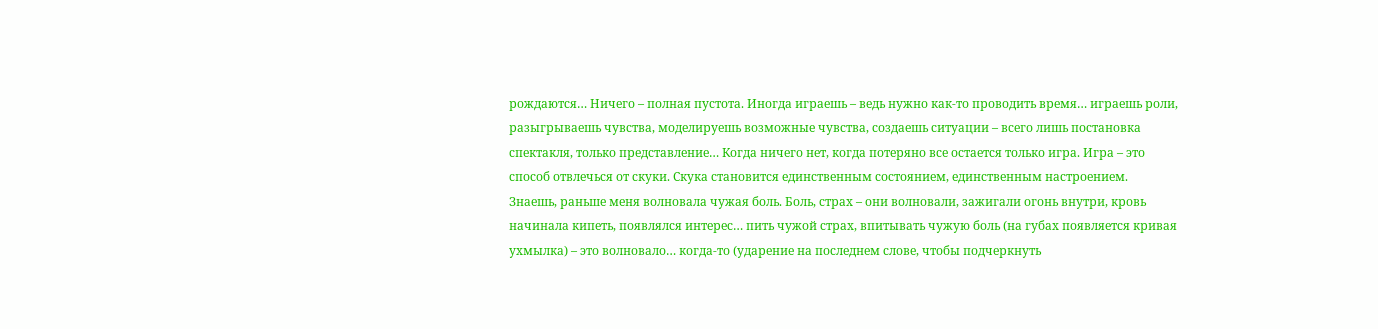рождаются… Ничего – полная пустота. Иногда играешь – ведь нужно как-то проводить время… играешь роли, разыгрываешь чувства, моделируешь возможные чувства, создаешь ситуации – всего лишь постановка спектакля, только представление… Когда ничего нет, когда потеряно все остается только игра. Игра – это способ отвлечься от скуки. Скука становится единственным состоянием, единственным настроением. Знаешь, раньше меня волновала чужая боль. Боль, страх – они волновали, зажигали огонь внутри, кровь начинала кипеть, появлялся интерес… пить чужой страх, впитывать чужую боль (на губах появляется кривая ухмылка) – это волновало… когда-то (ударение на последнем слове, чтобы подчеркнуть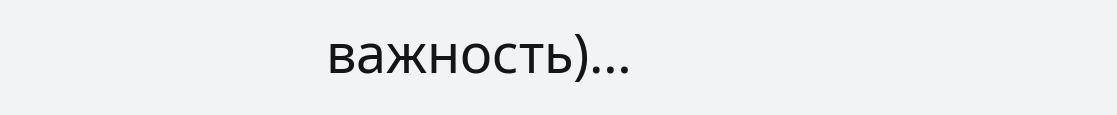важность)…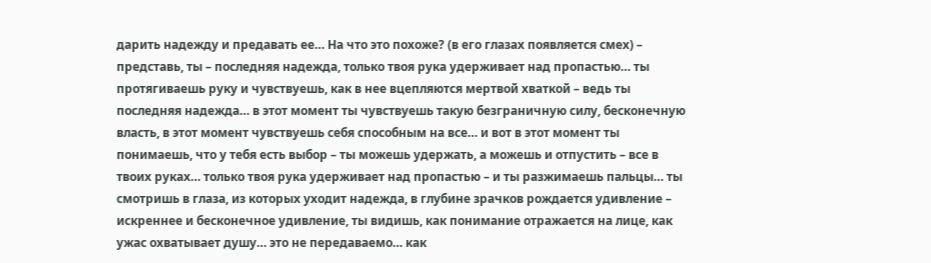дарить надежду и предавать ее… На что это похоже? (в его глазах появляется смех) – представь, ты – последняя надежда, только твоя рука удерживает над пропастью… ты протягиваешь руку и чувствуешь, как в нее вцепляются мертвой хваткой – ведь ты последняя надежда… в этот момент ты чувствуешь такую безграничную силу, бесконечную власть, в этот момент чувствуешь себя способным на все… и вот в этот момент ты понимаешь, что у тебя есть выбор – ты можешь удержать, а можешь и отпустить – все в твоих руках… только твоя рука удерживает над пропастью – и ты разжимаешь пальцы… ты смотришь в глаза, из которых уходит надежда, в глубине зрачков рождается удивление – искреннее и бесконечное удивление, ты видишь, как понимание отражается на лице, как ужас охватывает душу… это не передаваемо… как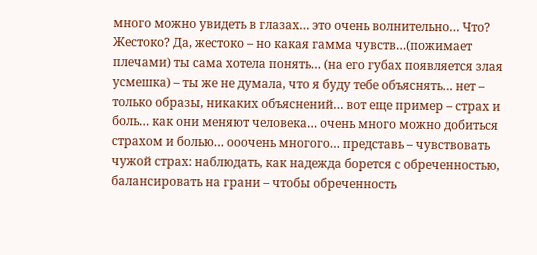много можно увидеть в глазах… это очень волнительно… Что? Жестоко? Да, жестоко – но какая гамма чувств…(пожимает плечами) ты сама хотела понять… (на его губах появляется злая усмешка) – ты же не думала, что я буду тебе объяснять… нет – только образы, никаких объяснений… вот еще пример – страх и боль… как они меняют человека… очень много можно добиться страхом и болью… ооочень многого… представь – чувствовать чужой страх: наблюдать, как надежда борется с обреченностью, балансировать на грани – чтобы обреченность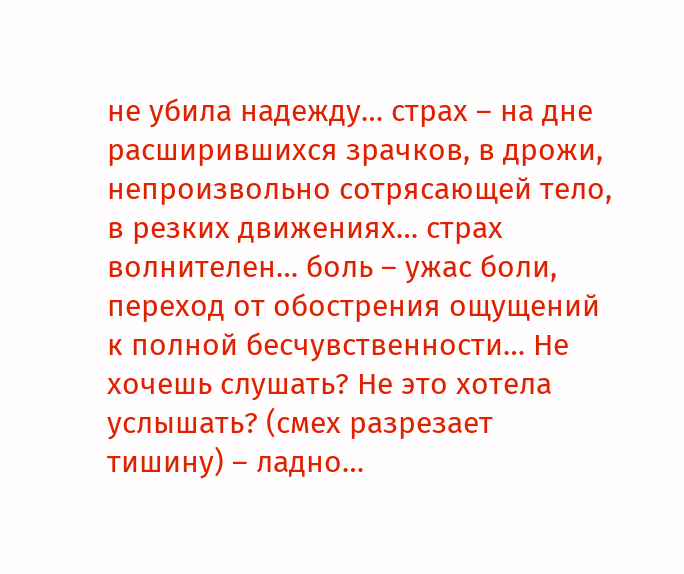не убила надежду… страх – на дне расширившихся зрачков, в дрожи, непроизвольно сотрясающей тело, в резких движениях… страх волнителен… боль – ужас боли, переход от обострения ощущений к полной бесчувственности… Не хочешь слушать? Не это хотела услышать? (смех разрезает тишину) – ладно…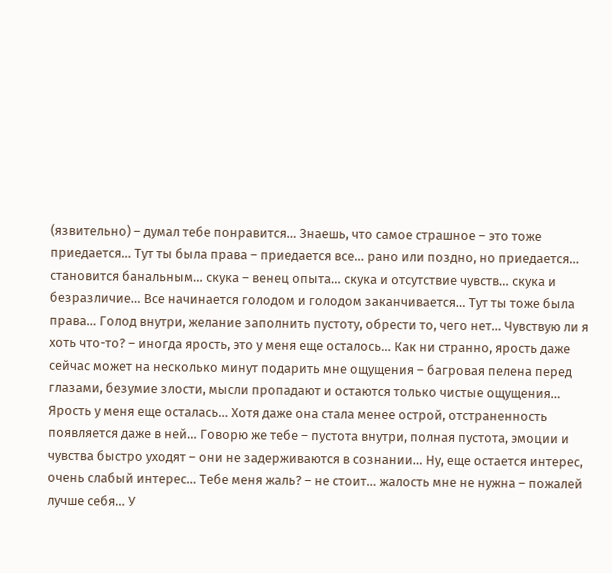(язвительно) – думал тебе понравится… Знаешь, что самое страшное – это тоже приедается… Тут ты была права – приедается все… рано или поздно, но приедается… становится банальным… скука – венец опыта… скука и отсутствие чувств… скука и безразличие… Все начинается голодом и голодом заканчивается… Тут ты тоже была права… Голод внутри, желание заполнить пустоту, обрести то, чего нет… Чувствую ли я хоть что-то? – иногда ярость, это у меня еще осталось… Как ни странно, ярость даже сейчас может на несколько минут подарить мне ощущения – багровая пелена перед глазами, безумие злости, мысли пропадают и остаются только чистые ощущения… Ярость у меня еще осталась… Хотя даже она стала менее острой, отстраненность появляется даже в ней… Говорю же тебе – пустота внутри, полная пустота, эмоции и чувства быстро уходят – они не задерживаются в сознании… Ну, еще остается интерес, очень слабый интерес… Тебе меня жаль? – не стоит… жалость мне не нужна – пожалей лучше себя… У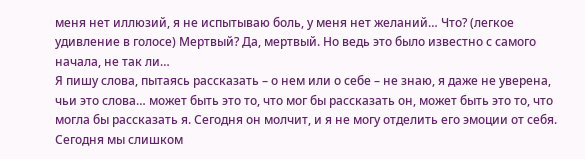меня нет иллюзий, я не испытываю боль, у меня нет желаний… Что? (легкое удивление в голосе) Мертвый? Да, мертвый. Но ведь это было известно с самого начала, не так ли…
Я пишу слова, пытаясь рассказать – о нем или о себе – не знаю, я даже не уверена, чьи это слова… может быть это то, что мог бы рассказать он, может быть это то, что могла бы рассказать я. Сегодня он молчит, и я не могу отделить его эмоции от себя. Сегодня мы слишком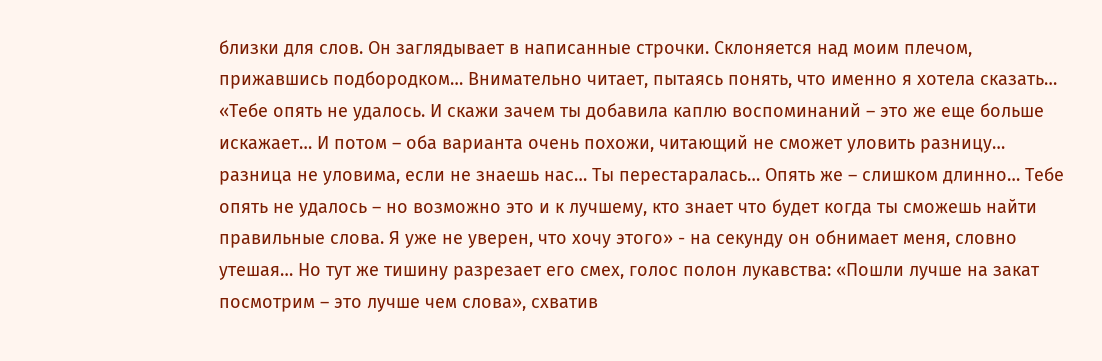близки для слов. Он заглядывает в написанные строчки. Склоняется над моим плечом, прижавшись подбородком… Внимательно читает, пытаясь понять, что именно я хотела сказать… «Тебе опять не удалось. И скажи зачем ты добавила каплю воспоминаний – это же еще больше искажает… И потом – оба варианта очень похожи, читающий не сможет уловить разницу… разница не уловима, если не знаешь нас… Ты перестаралась… Опять же – слишком длинно… Тебе опять не удалось – но возможно это и к лучшему, кто знает что будет когда ты сможешь найти правильные слова. Я уже не уверен, что хочу этого» - на секунду он обнимает меня, словно утешая… Но тут же тишину разрезает его смех, голос полон лукавства: «Пошли лучше на закат посмотрим – это лучше чем слова», схватив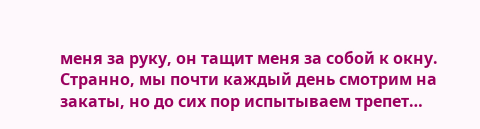меня за руку, он тащит меня за собой к окну. Странно, мы почти каждый день смотрим на закаты, но до сих пор испытываем трепет…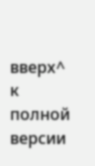вверх^
к полной версии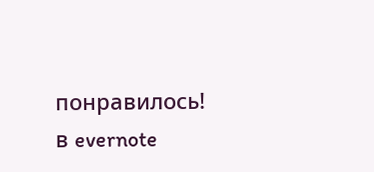понравилось!
в evernote